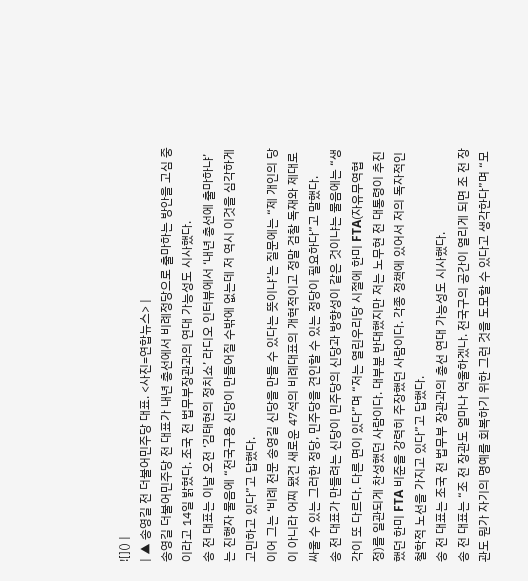![]() |
| ▲ 송영길 전 더불어민주당 대표. <사진=연합뉴스> |
송영길 더불어민주당 전 대표가 내년 총선에서 비례정당으로 출마하는 방안을 고심 중이라고 14일 밝혔다. 조국 전 법무부장관과의 연대 가능성도 시사했다.
송 전 대표는 이날 오전 ‘김태현의 정치쇼’ 라디오 인터뷰에서 ‘내년 총선에 출마하냐’는 진행자 물음에 “전국구용 신당이 만들어질 수밖에 없는데 저 역시 이것을 심각하게 고민하고 있다”고 답했다.
이어 그는 ‘비례 전문 송영길 신당을 만들 수 있다는 뜻이냐’는 질문에는 “제 개인의 당이 아니라 어찌 됐건 새로운 47석의 비례대표의 개혁적이고 정말 검찰 독재와 제대로 싸울 수 있는 그러한 정당, 민주당을 견인할 수 있는 정당이 필요하다”고 말했다.
송 전 대표가 만들려는 신당이 민주당의 신당과 방향성이 같은 것이냐는 물음에는 “생각이 또 다르다. 다른 면이 있다”며 “저는 열린우리당 시절에 한미 FTA(자유무역협정)를 일관되게 찬성했던 사람이다. 대부분 반대했지만 저는 노무현 전 대통령이 추진했던 한미 FTA 비준을 강력히 주장했던 사람이다. 각종 정책에 있어서 저의 독자적인 철학적 노선을 가지고 있다”고 답했다.
송 전 대표는 조국 전 법무부 장관과의 총선 연대 가능성도 시사했다.
송 전 대표는 “조 전 장관도 얼마나 억울하겠나. 전국구의 공간이 열리게 되면 조 전 장관도 뭔가 자기의 명예를 회복하기 위한 그런 것을 도모할 수 있다고 생각한다”며 “모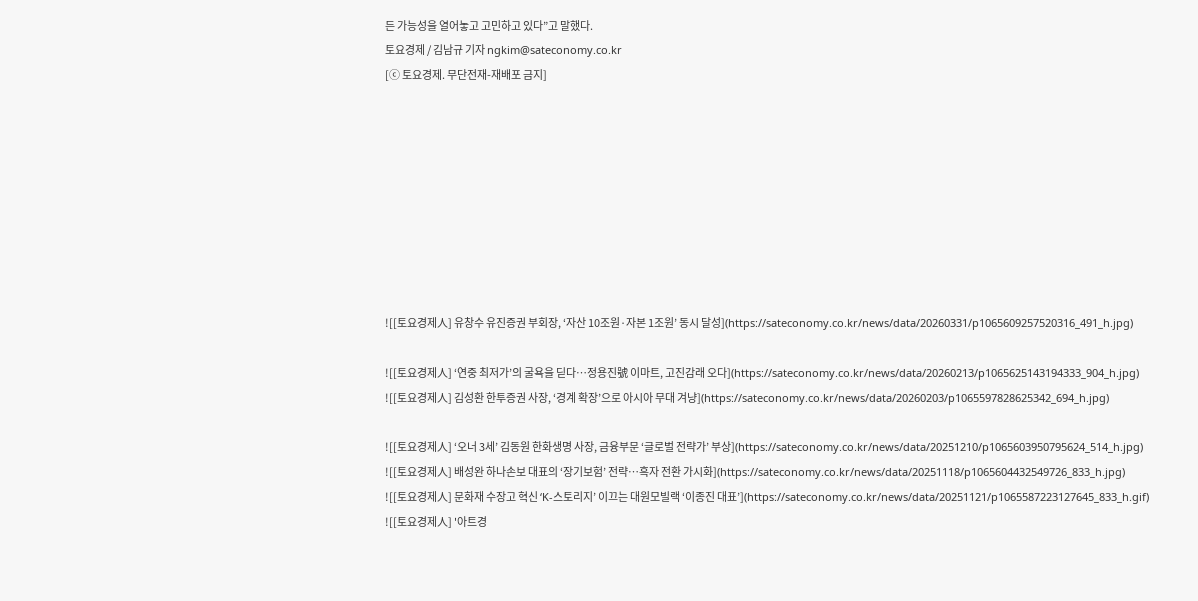든 가능성을 열어놓고 고민하고 있다”고 말했다.
토요경제 / 김남규 기자 ngkim@sateconomy.co.kr
[ⓒ 토요경제. 무단전재-재배포 금지]









![[토요경제人] 유창수 유진증권 부회장, ‘자산 10조원·자본 1조원’ 동시 달성](https://sateconomy.co.kr/news/data/20260331/p1065609257520316_491_h.jpg)

![[토요경제人] ‘연중 최저가’의 굴욕을 딛다…정용진號 이마트, 고진감래 오다](https://sateconomy.co.kr/news/data/20260213/p1065625143194333_904_h.jpg)
![[토요경제人] 김성환 한투증권 사장, ‘경계 확장’으로 아시아 무대 겨냥](https://sateconomy.co.kr/news/data/20260203/p1065597828625342_694_h.jpg)

![[토요경제人] ‘오너 3세’ 김동원 한화생명 사장, 금융부문 ‘글로벌 전략가’ 부상](https://sateconomy.co.kr/news/data/20251210/p1065603950795624_514_h.jpg)
![[토요경제人] 배성완 하나손보 대표의 ‘장기보험’ 전략…흑자 전환 가시화](https://sateconomy.co.kr/news/data/20251118/p1065604432549726_833_h.jpg)
![[토요경제人] 문화재 수장고 혁신 ‘K-스토리지’ 이끄는 대원모빌랙 ‘이종진 대표’](https://sateconomy.co.kr/news/data/20251121/p1065587223127645_833_h.gif)
![[토요경제人] '아트경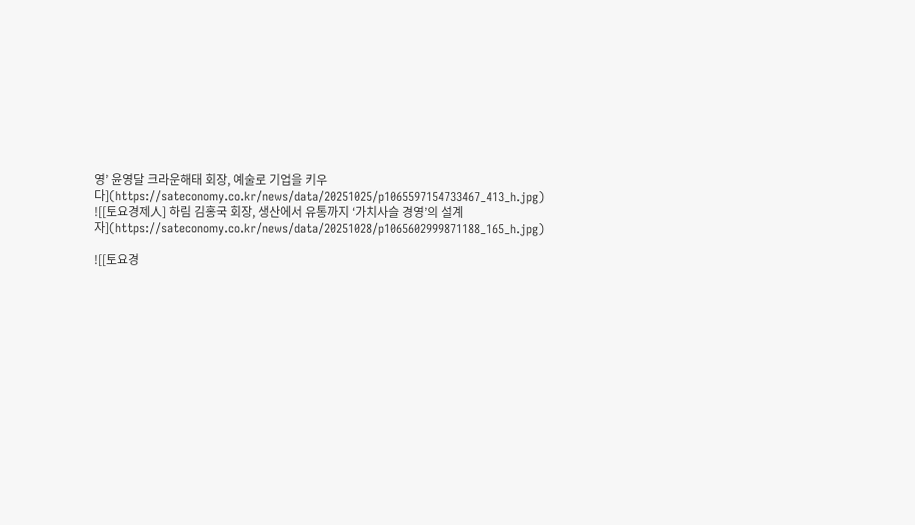영’ 윤영달 크라운해태 회장, 예술로 기업을 키우다](https://sateconomy.co.kr/news/data/20251025/p1065597154733467_413_h.jpg)
![[토요경제人] 하림 김홍국 회장, 생산에서 유통까지 ‘가치사슬 경영’의 설계자](https://sateconomy.co.kr/news/data/20251028/p1065602999871188_165_h.jpg)

![[토요경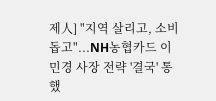제人] "지역 살리고, 소비 돕고"...NH농협카드 이민경 사장 전략 '결국' 통했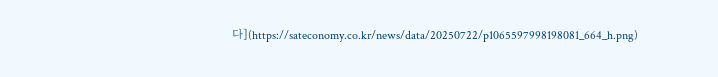다](https://sateconomy.co.kr/news/data/20250722/p1065597998198081_664_h.png)